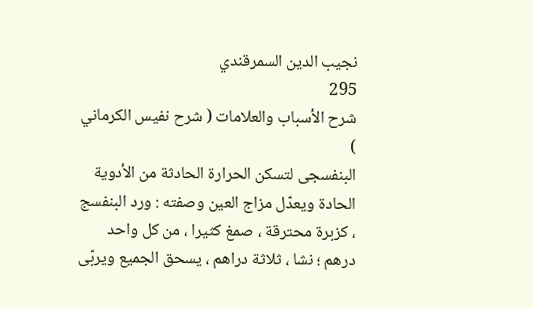نجيب الدين السمرقندي
295
شرح الأسباب والعلامات ( شرح نفيس الكرماني )
البنفسجى لتسكن الحرارة الحادثة من الأدوية الحادة ويعدّل مزاج العين وصفته : ورد البنفسج ، كزبرة محترقة ، صمغ كثيرا ، من كل واحد درهم ؛ نشا ، ثلاثة دراهم ، يسحق الجميع ويربّى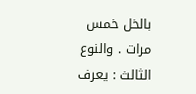بالخل خمس مرات . والنوع الثالث : يعرف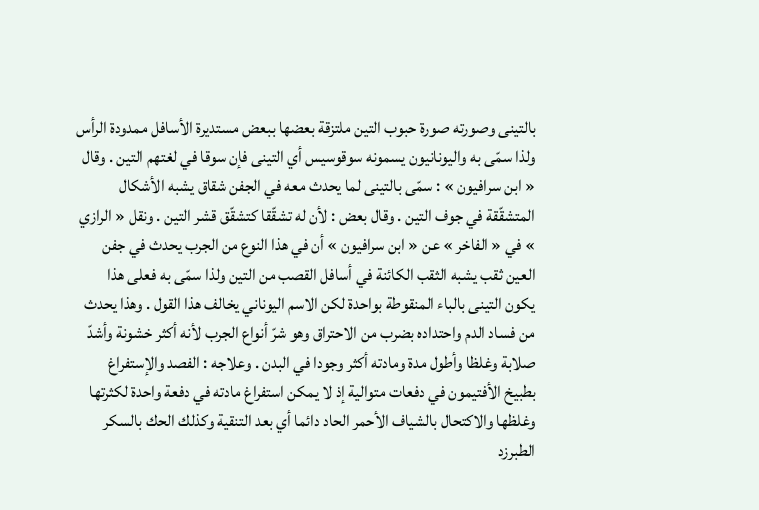بالتينى وصورته صورة حبوب التين ملتزقة بعضها ببعض مستديرة الأسافل ممدودة الرأس ولذا سمّى به واليونانيون يسمونه سوقوسيس أي التينى فإن سوقا في لغتهم التين . وقال « ابن سرافيون » : سمّى بالتينى لما يحدث معه في الجفن شقاق يشبه الأشكال المتشقّقة في جوف التين . وقال بعض : لأن له تشقّقا كتشقّق قشر التين . ونقل « الرازي » في « الفاخر » عن « ابن سرافيون » أن في هذا النوع من الجرب يحدث في جفن العين ثقب يشبه الثقب الكائنة في أسافل القصب من التين ولذا سمّى به فعلى هذا يكون التينى بالباء المنقوطة بواحدة لكن الاسم اليوناني يخالف هذا القول . وهذا يحدث من فساد الدم واحتداده بضرب من الاحتراق وهو شرّ أنواع الجرب لأنه أكثر خشونة وأشدّ صلابة وغلظا وأطول مدة ومادته أكثر وجودا في البدن . وعلاجه : الفصد والإستفراغ بطبيخ الأفتيمون في دفعات متوالية إذ لا يمكن استفراغ مادته في دفعة واحدة لكثرتها وغلظها والاكتحال بالشياف الأحمر الحاد دائما أي بعد التنقية وكذلك الحك بالسكر الطبرزد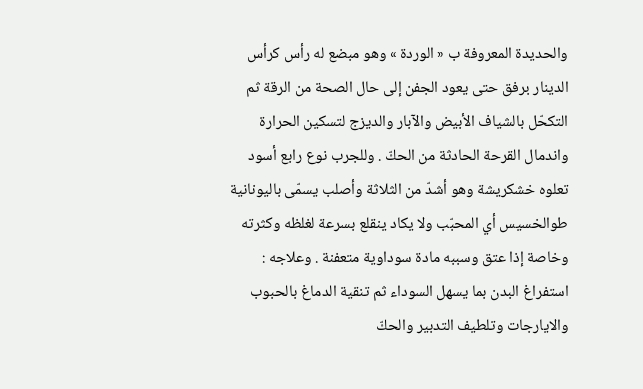والحديدة المعروفة ب « الوردة » وهو مبضع له رأس كرأس الدينار برفق حتى يعود الجفن إلى حال الصحة من الرقة ثم التكحّل بالشياف الأبيض والآبار والديزج لتسكين الحرارة واندمال القرحة الحادثة من الحكّ . وللجرب نوع رابع أسود تعلوه خشكريشة وهو أشدّ من الثلاثة وأصلب يسمّى باليونانية طوالخسيس أي المحبّب ولا يكاد ينقلع بسرعة لغلظه وكثرته وخاصة إذا عتق وسببه مادة سوداوية متعفنة . وعلاجه : استفراغ البدن بما يسهل السوداء ثم تنقية الدماغ بالحبوب والايارجات وتلطيف التدبير والحكّ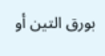بورق التين أو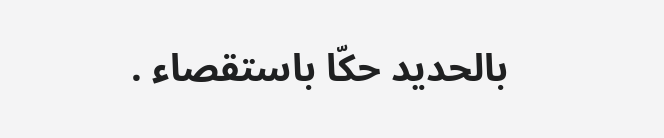بالحديد حكّا باستقصاء .